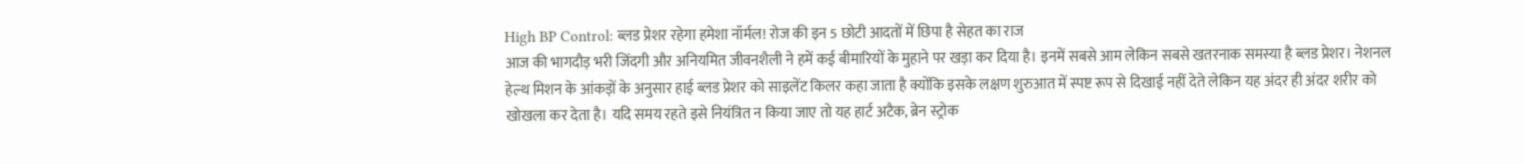High BP Control: ब्लड प्रेशर रहेगा हमेशा नॉर्मल! रोज की इन 5 छोटी आदतों में छिपा है सेहत का राज
आज की भागदौड़ भरी जिंदगी और अनियमित जीवनशैली ने हमें कई बीमारियों के मुहाने पर खड़ा कर दिया है। इनमें सबसे आम लेकिन सबसे खतरनाक समस्या है ब्लड प्रेशर। नेशनल हेल्थ मिशन के आंकड़ों के अनुसार हाई ब्लड प्रेशर को साइलेंट किलर कहा जाता है क्योंकि इसके लक्षण शुरुआत में स्पष्ट रूप से दिखाई नहीं देते लेकिन यह अंदर ही अंदर शरीर को खोखला कर देता है। यदि समय रहते इसे नियंत्रित न किया जाए तो यह हार्ट अटैक, ब्रेन स्ट्रोक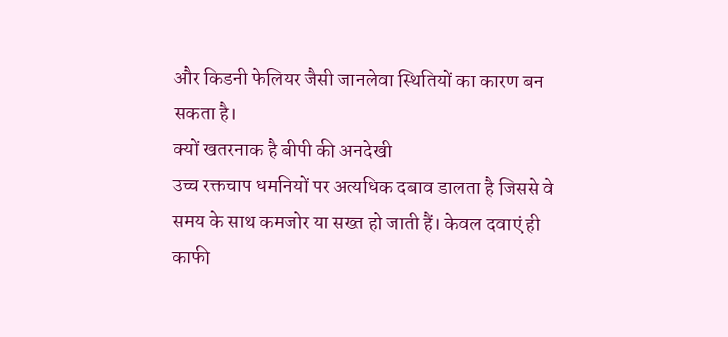और किडनी फेलियर जैसी जानलेवा स्थितियों का कारण बन सकता है।
क्यों खतरनाक है बीपी की अनदेखी
उच्च रक्तचाप धमनियों पर अत्यधिक दबाव डालता है जिससे वे समय के साथ कमजोर या सख्त हो जाती हैं। केवल दवाएं ही काफी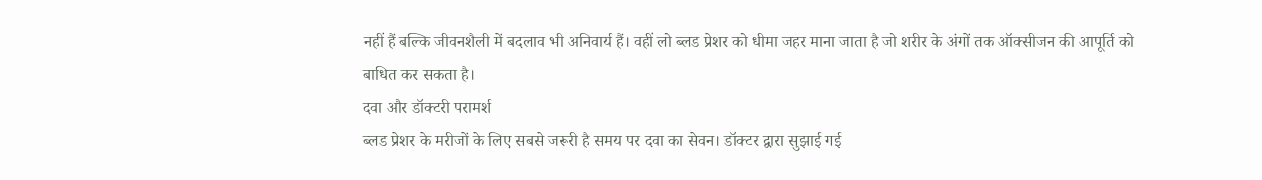नहीं हैं बल्कि जीवनशैली में बदलाव भी अनिवार्य हैं। वहीं लो ब्लड प्रेशर को धीमा जहर माना जाता है जो शरीर के अंगों तक ऑक्सीजन की आपूर्ति को बाधित कर सकता है।
दवा और डॉक्टरी परामर्श
ब्लड प्रेशर के मरीजों के लिए सबसे जरूरी है समय पर दवा का सेवन। डॉक्टर द्वारा सुझाई गई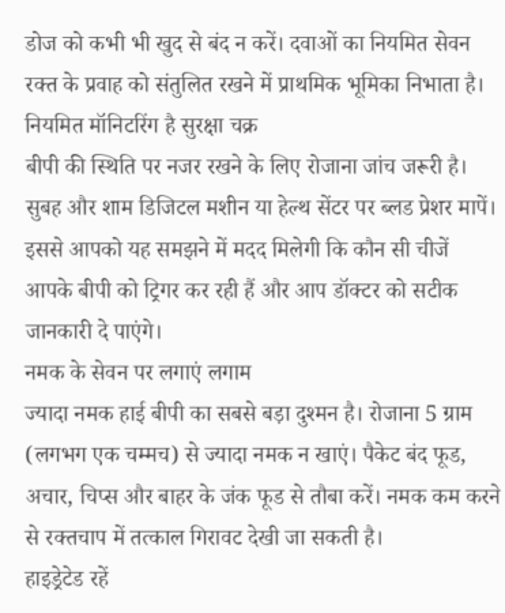डोज को कभी भी खुद से बंद न करें। दवाओं का नियमित सेवन रक्त के प्रवाह को संतुलित रखने में प्राथमिक भूमिका निभाता है।
नियमित मॉनिटरिंग है सुरक्षा चक्र
बीपी की स्थिति पर नजर रखने के लिए रोजाना जांच जरूरी है। सुबह और शाम डिजिटल मशीन या हेल्थ सेंटर पर ब्लड प्रेशर मापें। इससे आपको यह समझने में मदद मिलेगी कि कौन सी चीजें आपके बीपी को ट्रिगर कर रही हैं और आप डॉक्टर को सटीक जानकारी दे पाएंगे।
नमक के सेवन पर लगाएं लगाम
ज्यादा नमक हाई बीपी का सबसे बड़ा दुश्मन है। रोजाना 5 ग्राम (लगभग एक चम्मच) से ज्यादा नमक न खाएं। पैकेट बंद फूड, अचार, चिप्स और बाहर के जंक फूड से तौबा करें। नमक कम करने से रक्तचाप में तत्काल गिरावट देखी जा सकती है।
हाइड्रेटेड रहें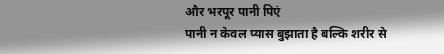और भरपूर पानी पिएं
पानी न केवल प्यास बुझाता है बल्कि शरीर से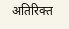अतिरिक्त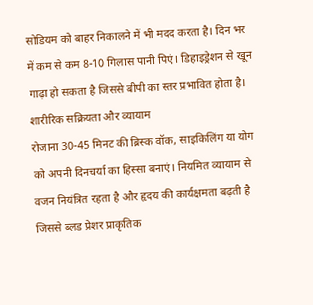सोडियम को बाहर निकालने में भी मदद करता है। दिन भर में कम से कम 8-10 गिलास पानी पिएं। डिहाइड्रेशन से खून गाढ़ा हो सकता है जिससे बीपी का स्तर प्रभावित होता है।
शारीरिक सक्रियता और व्यायाम
रोजाना 30-45 मिनट की ब्रिस्क वॉक, साइकिलिंग या योग को अपनी दिनचर्या का हिस्सा बनाएं। नियमित व्यायाम से वजन नियंत्रित रहता है और हृदय की कार्यक्षमता बढ़ती है जिससे ब्लड प्रेशर प्राकृतिक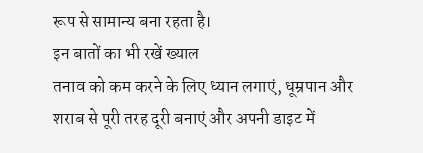रूप से सामान्य बना रहता है।
इन बातों का भी रखें ख्याल
तनाव को कम करने के लिए ध्यान लगाएं, धूम्रपान और शराब से पूरी तरह दूरी बनाएं और अपनी डाइट में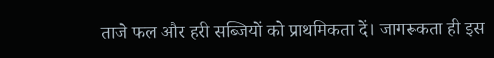ताजे फल और हरी सब्जियों को प्राथमिकता दें। जागरूकता ही इस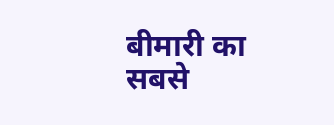बीमारी का सबसे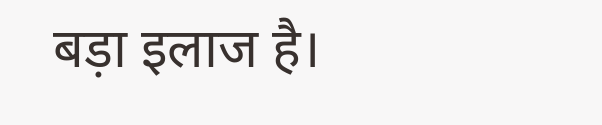बड़ा इलाज है।